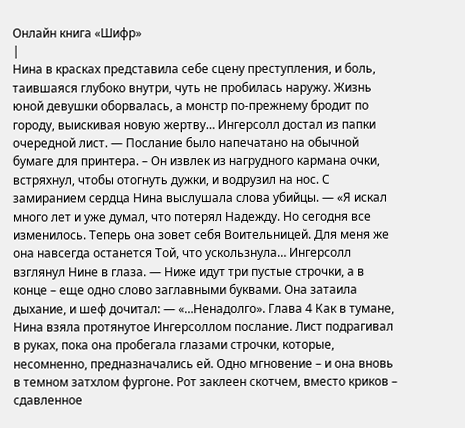Онлайн книга «Шифр»
|
Нина в красках представила себе сцену преступления, и боль, таившаяся глубоко внутри, чуть не пробилась наружу. Жизнь юной девушки оборвалась, а монстр по-прежнему бродит по городу, выискивая новую жертву… Ингерсолл достал из папки очередной лист. — Послание было напечатано на обычной бумаге для принтера. – Он извлек из нагрудного кармана очки, встряхнул, чтобы отогнуть дужки, и водрузил на нос. С замиранием сердца Нина выслушала слова убийцы. — «Я искал много лет и уже думал, что потерял Надежду. Но сегодня все изменилось. Теперь она зовет себя Воительницей. Для меня же она навсегда останется Той, что ускользнула… Ингерсолл взглянул Нине в глаза. — Ниже идут три пустые строчки, а в конце – еще одно слово заглавными буквами. Она затаила дыхание, и шеф дочитал: — «…Ненадолго». Глава 4 Как в тумане, Нина взяла протянутое Ингерсоллом послание. Лист подрагивал в руках, пока она пробегала глазами строчки, которые, несомненно, предназначались ей. Одно мгновение – и она вновь в темном затхлом фургоне. Рот заклеен скотчем, вместо криков – сдавленное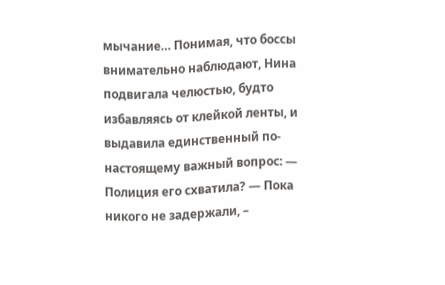мычание… Понимая, что боссы внимательно наблюдают, Нина подвигала челюстью, будто избавляясь от клейкой ленты, и выдавила единственный по-настоящему важный вопрос: — Полиция его схватила? — Пока никого не задержали, –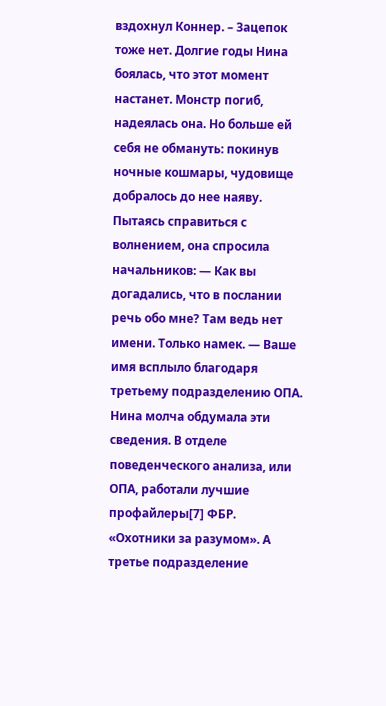вздохнул Коннер. – Зацепок тоже нет. Долгие годы Нина боялась, что этот момент настанет. Монстр погиб, надеялась она. Но больше ей себя не обмануть: покинув ночные кошмары, чудовище добралось до нее наяву. Пытаясь справиться с волнением, она спросила начальников: — Как вы догадались, что в послании речь обо мне? Там ведь нет имени. Только намек. — Ваше имя всплыло благодаря третьему подразделению ОПА. Нина молча обдумала эти сведения. В отделе поведенческого анализа, или ОПА, работали лучшие профайлеры[7] ФБР. «Охотники за разумом». А третье подразделение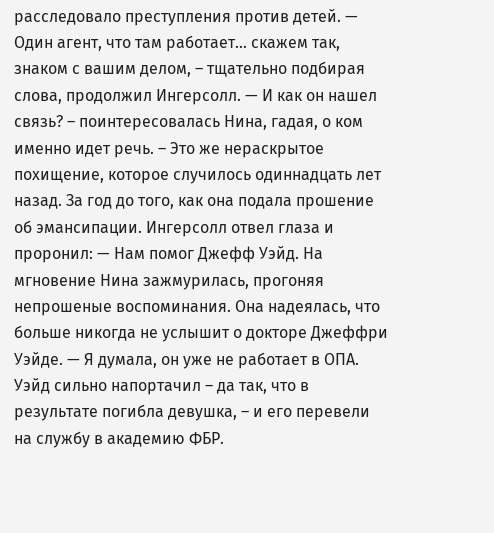расследовало преступления против детей. — Один агент, что там работает… скажем так, знаком с вашим делом, – тщательно подбирая слова, продолжил Ингерсолл. — И как он нашел связь? – поинтересовалась Нина, гадая, о ком именно идет речь. – Это же нераскрытое похищение, которое случилось одиннадцать лет назад. За год до того, как она подала прошение об эмансипации. Ингерсолл отвел глаза и проронил: — Нам помог Джефф Уэйд. На мгновение Нина зажмурилась, прогоняя непрошеные воспоминания. Она надеялась, что больше никогда не услышит о докторе Джеффри Уэйде. — Я думала, он уже не работает в ОПА. Уэйд сильно напортачил – да так, что в результате погибла девушка, – и его перевели на службу в академию ФБР.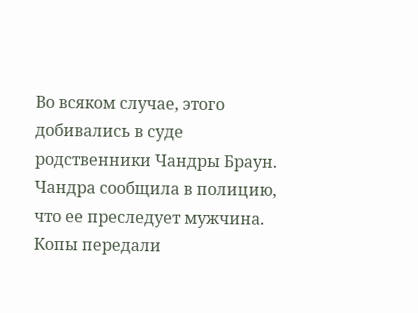Во всяком случае, этого добивались в суде родственники Чандры Браун. Чандра сообщила в полицию, что ее преследует мужчина. Копы передали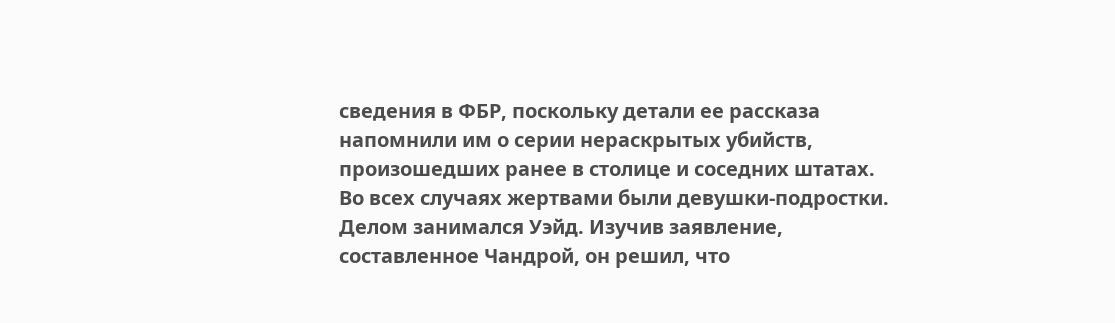сведения в ФБР, поскольку детали ее рассказа напомнили им о серии нераскрытых убийств, произошедших ранее в столице и соседних штатах. Во всех случаях жертвами были девушки-подростки. Делом занимался Уэйд. Изучив заявление, составленное Чандрой, он решил, что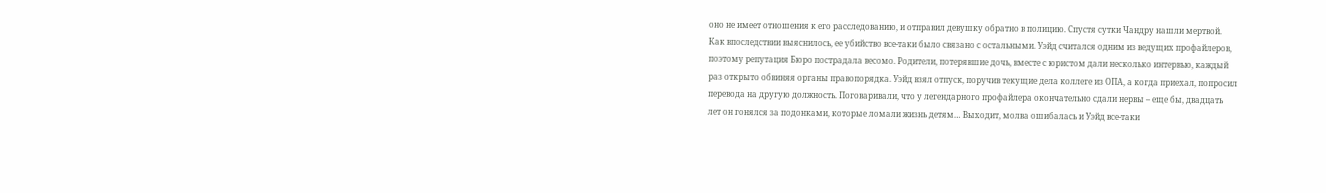оно не имеет отношения к его расследованию, и отправил девушку обратно в полицию. Спустя сутки Чандру нашли мертвой. Как впоследствии выяснилось, ее убийство все-таки было связано с остальными. Уэйд считался одним из ведущих профайлеров, поэтому репутация Бюро пострадала весомо. Родители, потерявшие дочь, вместе с юристом дали несколько интервью, каждый раз открыто обвиняя органы правопорядка. Уэйд взял отпуск, поручив текущие дела коллеге из ОПА, а когда приехал, попросил перевода на другую должность. Поговаривали, что у легендарного профайлера окончательно сдали нервы – еще бы, двадцать лет он гонялся за подонками, которые ломали жизнь детям… Выходит, молва ошибалась и Уэйд все-таки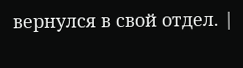вернулся в свой отдел. |